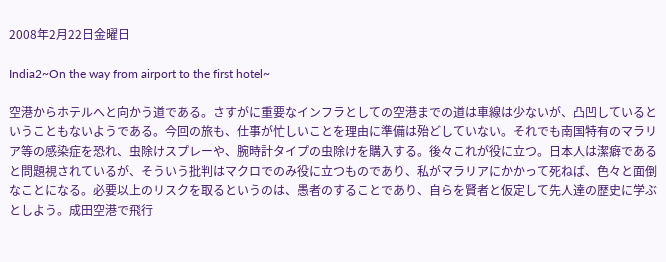2008年2月22日金曜日

India2~On the way from airport to the first hotel~

空港からホテルへと向かう道である。さすがに重要なインフラとしての空港までの道は車線は少ないが、凸凹しているということもないようである。今回の旅も、仕事が忙しいことを理由に準備は殆どしていない。それでも南国特有のマラリア等の感染症を恐れ、虫除けスプレーや、腕時計タイプの虫除けを購入する。後々これが役に立つ。日本人は潔癖であると問題視されているが、そういう批判はマクロでのみ役に立つものであり、私がマラリアにかかって死ねば、色々と面倒なことになる。必要以上のリスクを取るというのは、愚者のすることであり、自らを賢者と仮定して先人達の歴史に学ぶとしよう。成田空港で飛行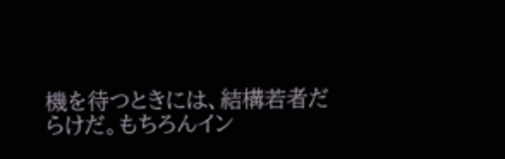機を待つときには、結構若者だらけだ。もちろんイン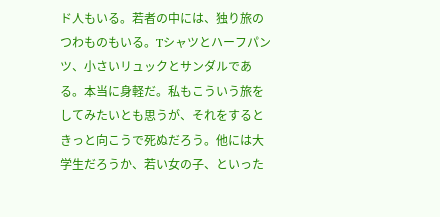ド人もいる。若者の中には、独り旅のつわものもいる。Tシャツとハーフパンツ、小さいリュックとサンダルである。本当に身軽だ。私もこういう旅をしてみたいとも思うが、それをするときっと向こうで死ぬだろう。他には大学生だろうか、若い女の子、といった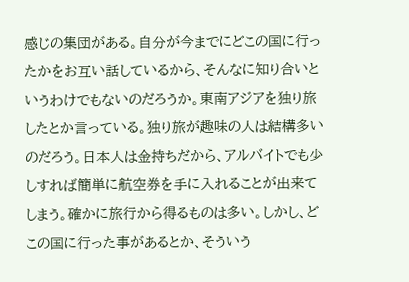感じの集団がある。自分が今までにどこの国に行ったかをお互い話しているから、そんなに知り合いというわけでもないのだろうか。東南アジアを独り旅したとか言っている。独り旅が趣味の人は結構多いのだろう。日本人は金持ちだから、アルバイトでも少しすれば簡単に航空券を手に入れることが出来てしまう。確かに旅行から得るものは多い。しかし、どこの国に行った事があるとか、そういう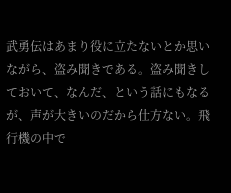武勇伝はあまり役に立たないとか思いながら、盗み聞きである。盗み聞きしておいて、なんだ、という話にもなるが、声が大きいのだから仕方ない。飛行機の中で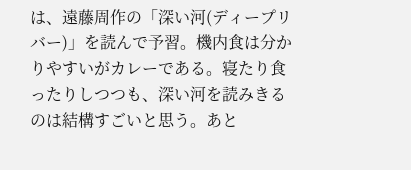は、遠藤周作の「深い河(ディープリバー)」を読んで予習。機内食は分かりやすいがカレーである。寝たり食ったりしつつも、深い河を読みきるのは結構すごいと思う。あと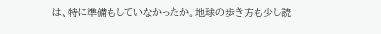は、特に準備もしていなかったか。地球の歩き方も少し読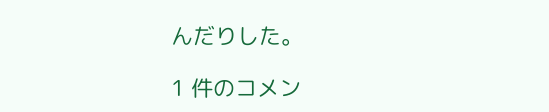んだりした。

1 件のコメン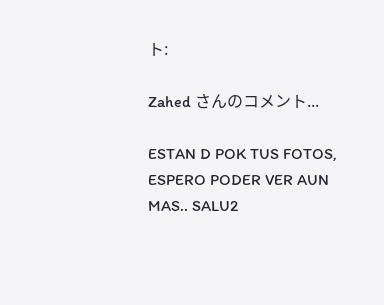ト:

Zahed さんのコメント...

ESTAN D POK TUS FOTOS, ESPERO PODER VER AUN MAS.. SALU2